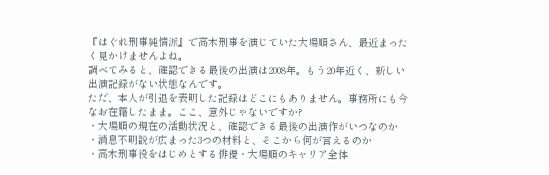『はぐれ刑事純情派』で高木刑事を演じていた大場順さん、最近まったく見かけませんよね。
調べてみると、確認できる最後の出演は2008年。もう20年近く、新しい出演記録がない状態なんです。
ただ、本人が引退を表明した記録はどこにもありません。事務所にも今なお在籍したまま。ここ、意外じゃないですか?
・大場順の現在の活動状況と、確認できる最後の出演作がいつなのか
・消息不明説が広まった3つの材料と、そこから何が言えるのか
・高木刑事役をはじめとする俳優・大場順のキャリア全体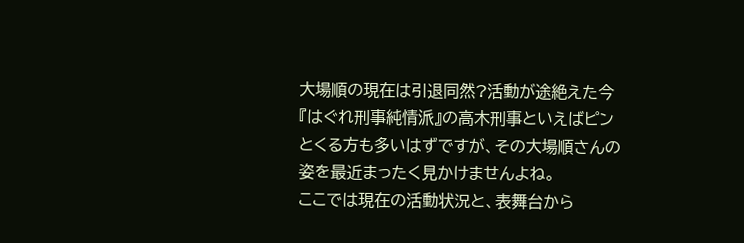大場順の現在は引退同然?活動が途絶えた今
『はぐれ刑事純情派』の高木刑事といえばピンとくる方も多いはずですが、その大場順さんの姿を最近まったく見かけませんよね。
ここでは現在の活動状況と、表舞台から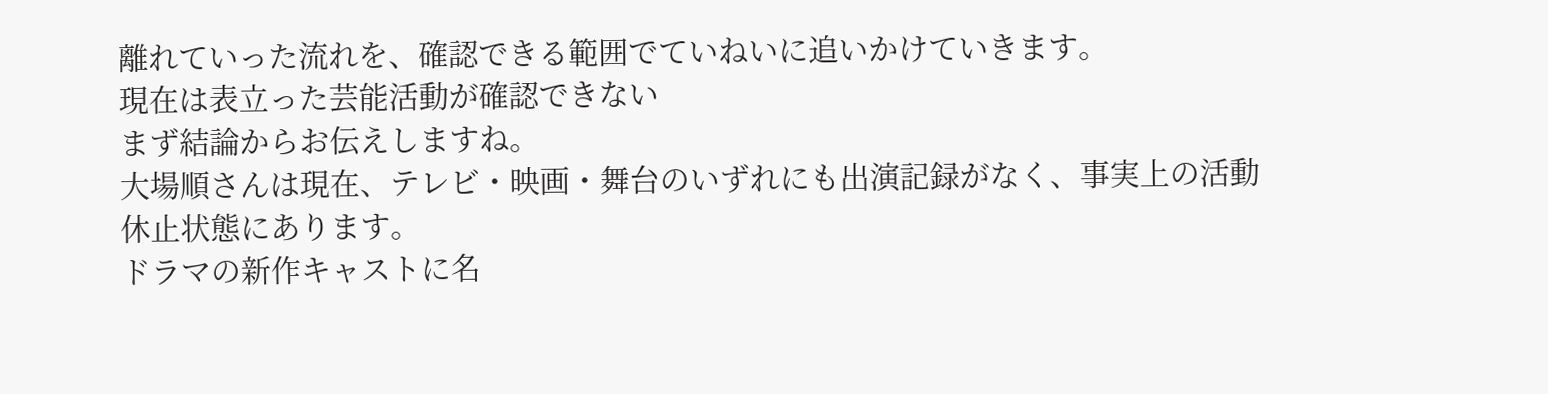離れていった流れを、確認できる範囲でていねいに追いかけていきます。
現在は表立った芸能活動が確認できない
まず結論からお伝えしますね。
大場順さんは現在、テレビ・映画・舞台のいずれにも出演記録がなく、事実上の活動休止状態にあります。
ドラマの新作キャストに名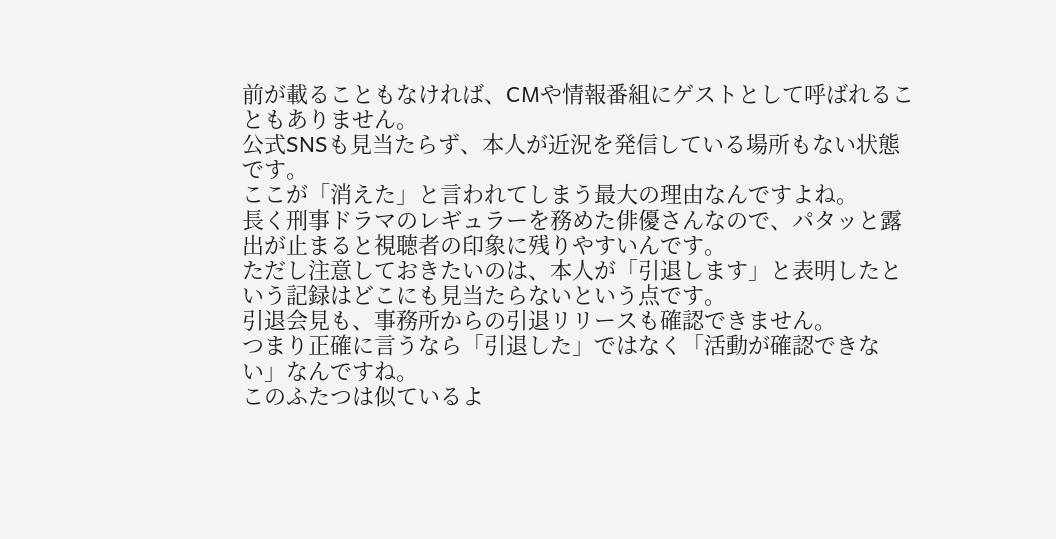前が載ることもなければ、CMや情報番組にゲストとして呼ばれることもありません。
公式SNSも見当たらず、本人が近況を発信している場所もない状態です。
ここが「消えた」と言われてしまう最大の理由なんですよね。
長く刑事ドラマのレギュラーを務めた俳優さんなので、パタッと露出が止まると視聴者の印象に残りやすいんです。
ただし注意しておきたいのは、本人が「引退します」と表明したという記録はどこにも見当たらないという点です。
引退会見も、事務所からの引退リリースも確認できません。
つまり正確に言うなら「引退した」ではなく「活動が確認できない」なんですね。
このふたつは似ているよ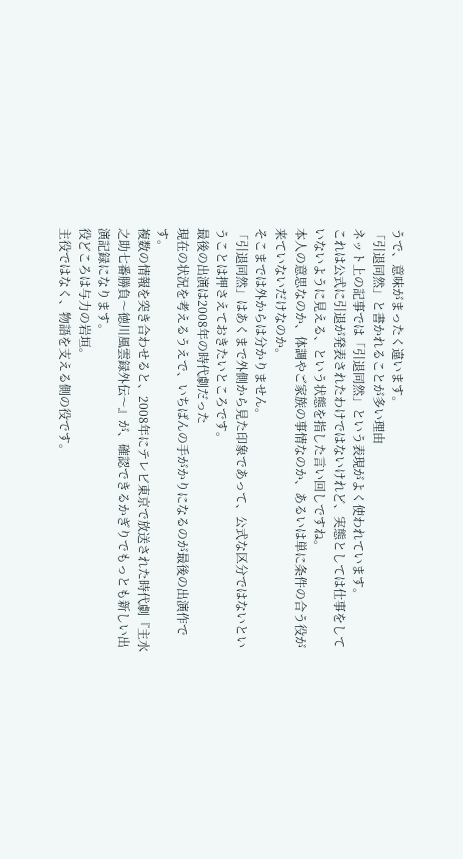うで、意味がまったく違います。
「引退同然」と書かれることが多い理由
ネット上の記事では「引退同然」という表現がよく使われています。
これは公式に引退が発表されたわけではないけれど、実態としては仕事をしていないように見える、という状態を指した言い回しですね。
本人の意思なのか、体調やご家族の事情なのか、あるいは単に条件の合う役が来ていないだけなのか。
そこまでは外からは分かりません。
「引退同然」はあくまで外側から見た印象であって、公式な区分ではないということは押さえておきたいところです。
最後の出演は2008年の時代劇だった
現在の状況を考えるうえで、いちばんの手がかりになるのが最後の出演作です。
複数の情報を突き合わせると、2008年にテレビ東京で放送された時代劇『主水之助七番勝負〜徳川風雲録外伝〜』が、確認できるかぎりでもっとも新しい出演記録になります。
役どころは与力の岩垣。
主役ではなく、物語を支える側の役です。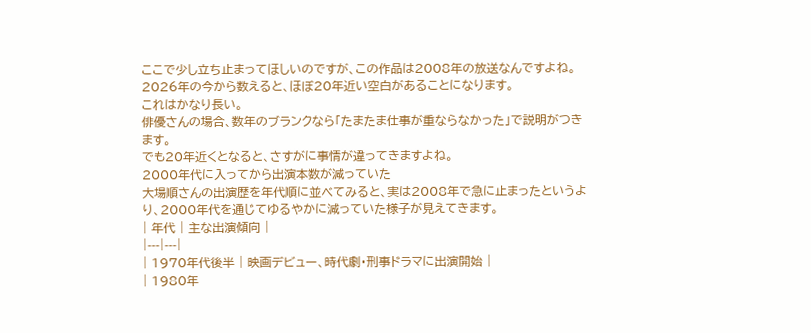ここで少し立ち止まってほしいのですが、この作品は2008年の放送なんですよね。
2026年の今から数えると、ほぼ20年近い空白があることになります。
これはかなり長い。
俳優さんの場合、数年のブランクなら「たまたま仕事が重ならなかった」で説明がつきます。
でも20年近くとなると、さすがに事情が違ってきますよね。
2000年代に入ってから出演本数が減っていた
大場順さんの出演歴を年代順に並べてみると、実は2008年で急に止まったというより、2000年代を通じてゆるやかに減っていた様子が見えてきます。
| 年代 | 主な出演傾向 |
|---|---|
| 1970年代後半 | 映画デビュー、時代劇・刑事ドラマに出演開始 |
| 1980年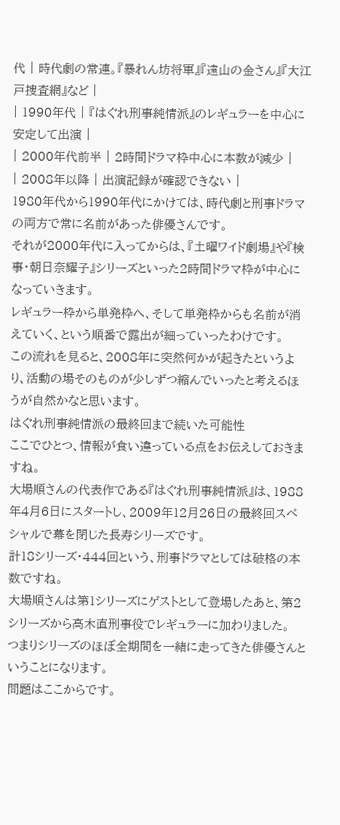代 | 時代劇の常連。『暴れん坊将軍』『遠山の金さん』『大江戸捜査網』など |
| 1990年代 | 『はぐれ刑事純情派』のレギュラーを中心に安定して出演 |
| 2000年代前半 | 2時間ドラマ枠中心に本数が減少 |
| 2008年以降 | 出演記録が確認できない |
1980年代から1990年代にかけては、時代劇と刑事ドラマの両方で常に名前があった俳優さんです。
それが2000年代に入ってからは、『土曜ワイド劇場』や『検事・朝日奈耀子』シリーズといった2時間ドラマ枠が中心になっていきます。
レギュラー枠から単発枠へ、そして単発枠からも名前が消えていく、という順番で露出が細っていったわけです。
この流れを見ると、2008年に突然何かが起きたというより、活動の場そのものが少しずつ縮んでいったと考えるほうが自然かなと思います。
はぐれ刑事純情派の最終回まで続いた可能性
ここでひとつ、情報が食い違っている点をお伝えしておきますね。
大場順さんの代表作である『はぐれ刑事純情派』は、1988年4月6日にスタートし、2009年12月26日の最終回スペシャルで幕を閉じた長寿シリーズです。
計18シリーズ・444回という、刑事ドラマとしては破格の本数ですね。
大場順さんは第1シリーズにゲストとして登場したあと、第2シリーズから高木直刑事役でレギュラーに加わりました。
つまりシリーズのほぼ全期間を一緒に走ってきた俳優さんということになります。
問題はここからです。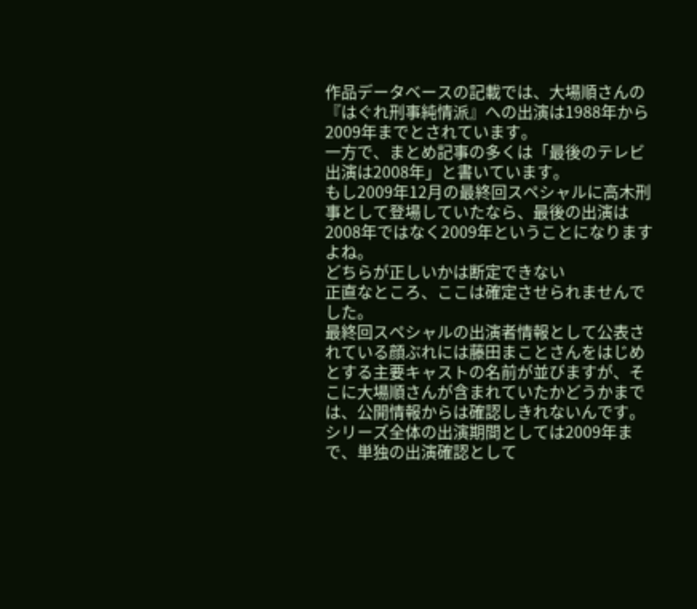作品データベースの記載では、大場順さんの『はぐれ刑事純情派』への出演は1988年から2009年までとされています。
一方で、まとめ記事の多くは「最後のテレビ出演は2008年」と書いています。
もし2009年12月の最終回スペシャルに高木刑事として登場していたなら、最後の出演は2008年ではなく2009年ということになりますよね。
どちらが正しいかは断定できない
正直なところ、ここは確定させられませんでした。
最終回スペシャルの出演者情報として公表されている顔ぶれには藤田まことさんをはじめとする主要キャストの名前が並びますが、そこに大場順さんが含まれていたかどうかまでは、公開情報からは確認しきれないんです。
シリーズ全体の出演期間としては2009年まで、単独の出演確認として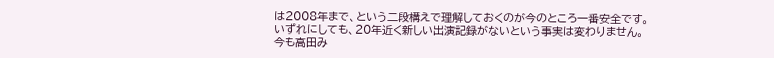は2008年まで、という二段構えで理解しておくのが今のところ一番安全です。
いずれにしても、20年近く新しい出演記録がないという事実は変わりません。
今も高田み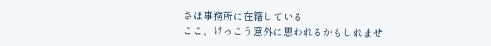さほ事務所に在籍している
ここ、けっこう意外に思われるかもしれませ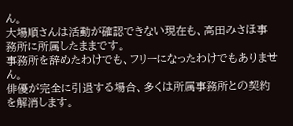ん。
大場順さんは活動が確認できない現在も、高田みさほ事務所に所属したままです。
事務所を辞めたわけでも、フリーになったわけでもありません。
俳優が完全に引退する場合、多くは所属事務所との契約を解消します。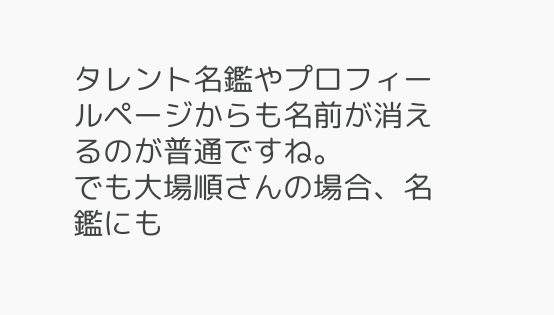タレント名鑑やプロフィールページからも名前が消えるのが普通ですね。
でも大場順さんの場合、名鑑にも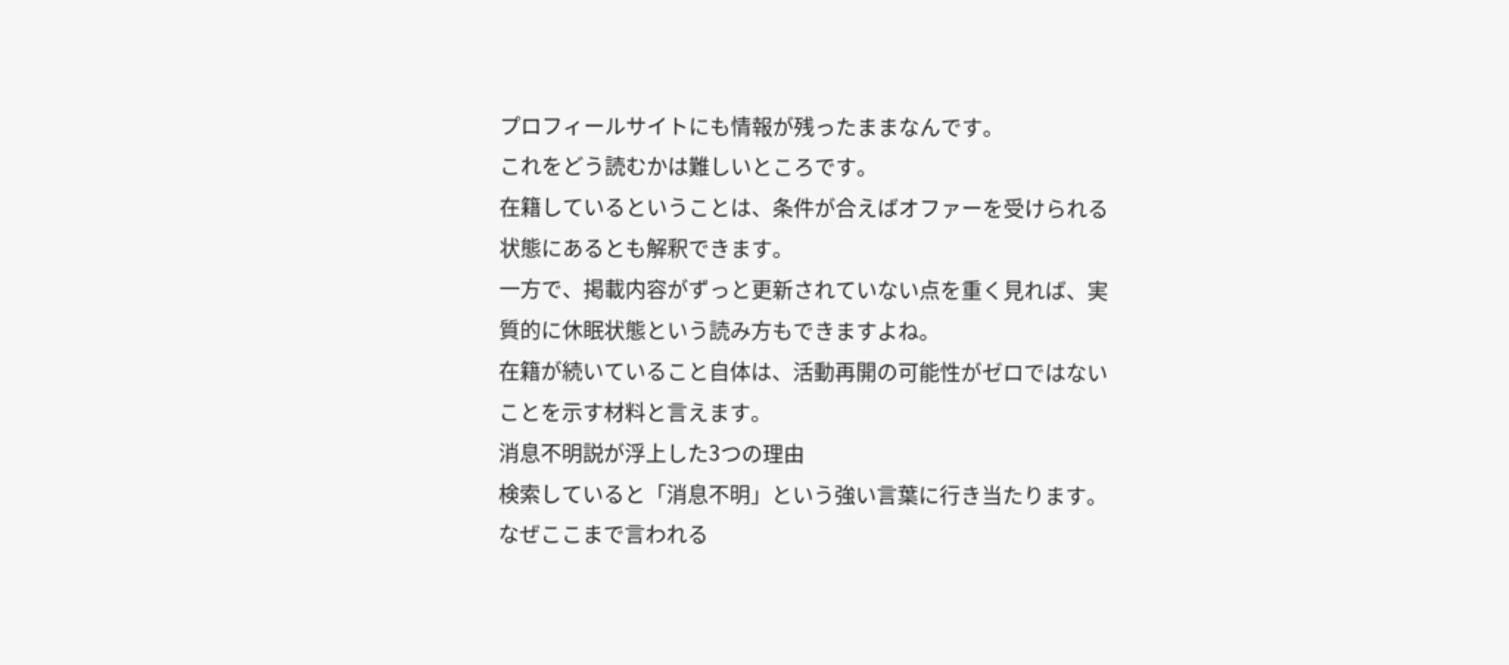プロフィールサイトにも情報が残ったままなんです。
これをどう読むかは難しいところです。
在籍しているということは、条件が合えばオファーを受けられる状態にあるとも解釈できます。
一方で、掲載内容がずっと更新されていない点を重く見れば、実質的に休眠状態という読み方もできますよね。
在籍が続いていること自体は、活動再開の可能性がゼロではないことを示す材料と言えます。
消息不明説が浮上した3つの理由
検索していると「消息不明」という強い言葉に行き当たります。
なぜここまで言われる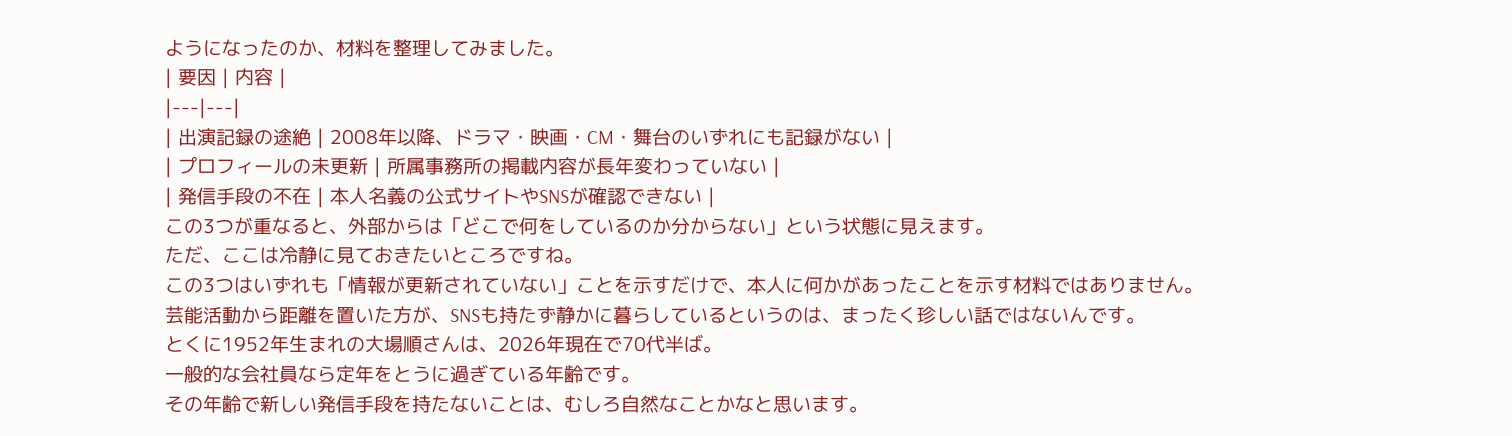ようになったのか、材料を整理してみました。
| 要因 | 内容 |
|---|---|
| 出演記録の途絶 | 2008年以降、ドラマ・映画・CM・舞台のいずれにも記録がない |
| プロフィールの未更新 | 所属事務所の掲載内容が長年変わっていない |
| 発信手段の不在 | 本人名義の公式サイトやSNSが確認できない |
この3つが重なると、外部からは「どこで何をしているのか分からない」という状態に見えます。
ただ、ここは冷静に見ておきたいところですね。
この3つはいずれも「情報が更新されていない」ことを示すだけで、本人に何かがあったことを示す材料ではありません。
芸能活動から距離を置いた方が、SNSも持たず静かに暮らしているというのは、まったく珍しい話ではないんです。
とくに1952年生まれの大場順さんは、2026年現在で70代半ば。
一般的な会社員なら定年をとうに過ぎている年齢です。
その年齢で新しい発信手段を持たないことは、むしろ自然なことかなと思います。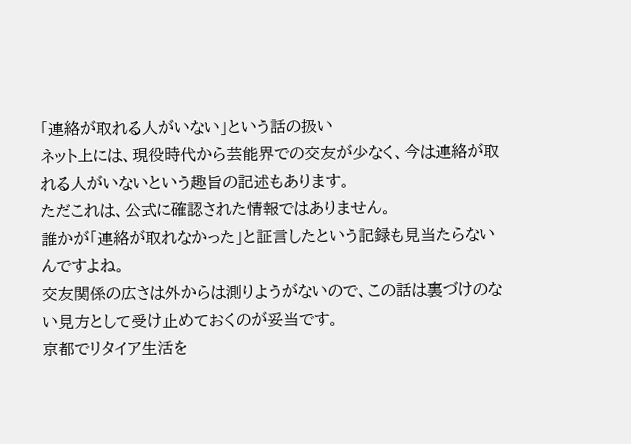「連絡が取れる人がいない」という話の扱い
ネット上には、現役時代から芸能界での交友が少なく、今は連絡が取れる人がいないという趣旨の記述もあります。
ただこれは、公式に確認された情報ではありません。
誰かが「連絡が取れなかった」と証言したという記録も見当たらないんですよね。
交友関係の広さは外からは測りようがないので、この話は裏づけのない見方として受け止めておくのが妥当です。
京都でリタイア生活を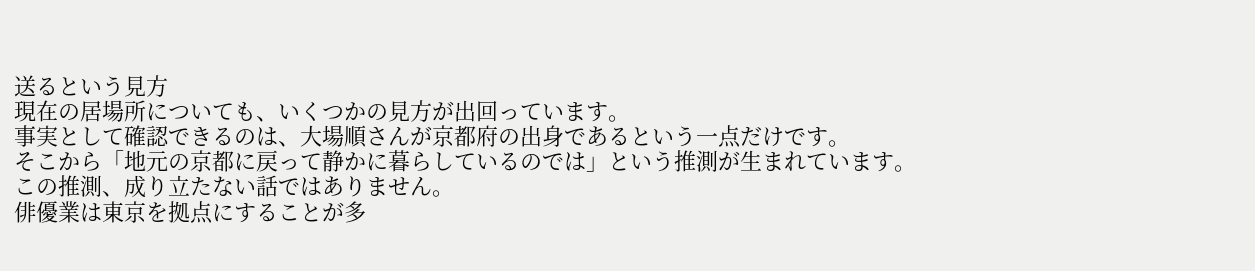送るという見方
現在の居場所についても、いくつかの見方が出回っています。
事実として確認できるのは、大場順さんが京都府の出身であるという一点だけです。
そこから「地元の京都に戻って静かに暮らしているのでは」という推測が生まれています。
この推測、成り立たない話ではありません。
俳優業は東京を拠点にすることが多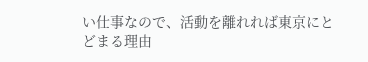い仕事なので、活動を離れれば東京にとどまる理由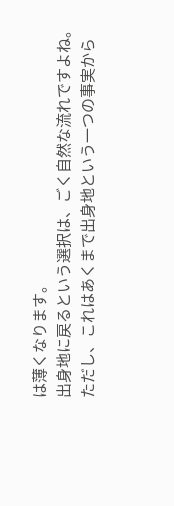は薄くなります。
出身地に戻るという選択は、ごく自然な流れですよね。
ただし、これはあくまで出身地という一つの事実から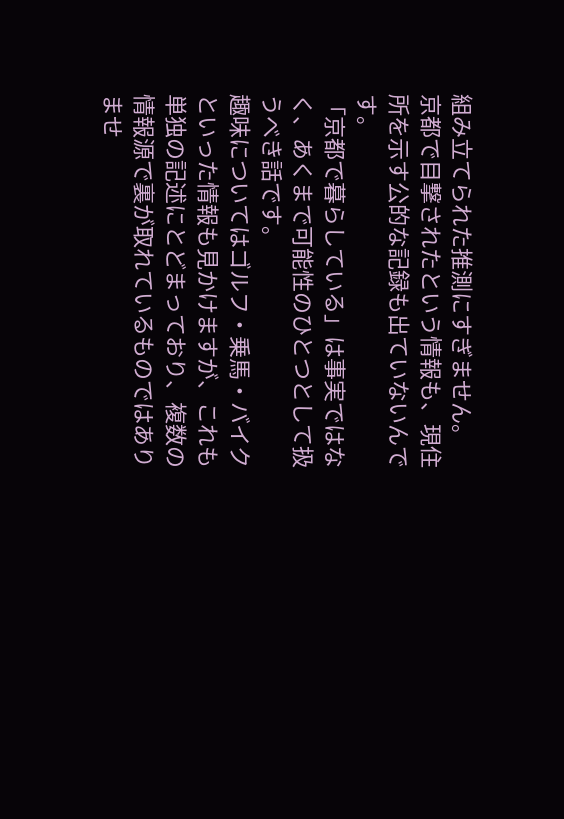組み立てられた推測にすぎません。
京都で目撃されたという情報も、現住所を示す公的な記録も出ていないんです。
「京都で暮らしている」は事実ではなく、あくまで可能性のひとつとして扱うべき話です。
趣味についてはゴルフ・乗馬・バイクといった情報も見かけますが、これも単独の記述にとどまっており、複数の情報源で裏が取れているものではありませ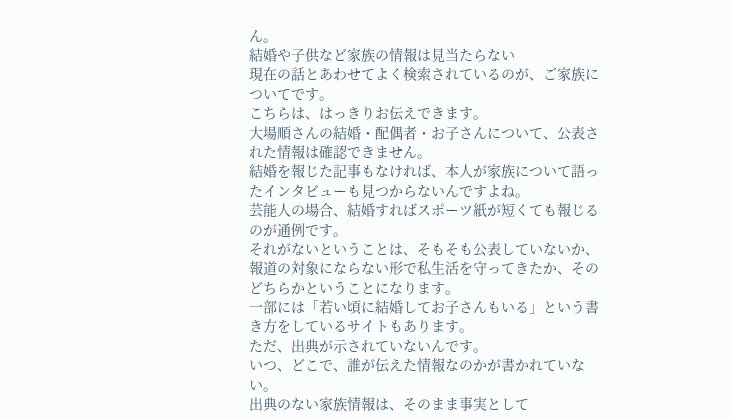ん。
結婚や子供など家族の情報は見当たらない
現在の話とあわせてよく検索されているのが、ご家族についてです。
こちらは、はっきりお伝えできます。
大場順さんの結婚・配偶者・お子さんについて、公表された情報は確認できません。
結婚を報じた記事もなければ、本人が家族について語ったインタビューも見つからないんですよね。
芸能人の場合、結婚すればスポーツ紙が短くても報じるのが通例です。
それがないということは、そもそも公表していないか、報道の対象にならない形で私生活を守ってきたか、そのどちらかということになります。
一部には「若い頃に結婚してお子さんもいる」という書き方をしているサイトもあります。
ただ、出典が示されていないんです。
いつ、どこで、誰が伝えた情報なのかが書かれていない。
出典のない家族情報は、そのまま事実として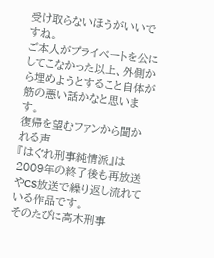受け取らないほうがいいですね。
ご本人がプライベートを公にしてこなかった以上、外側から埋めようとすること自体が筋の悪い話かなと思います。
復帰を望むファンから聞かれる声
『はぐれ刑事純情派』は2009年の終了後も再放送やCS放送で繰り返し流れている作品です。
そのたびに高木刑事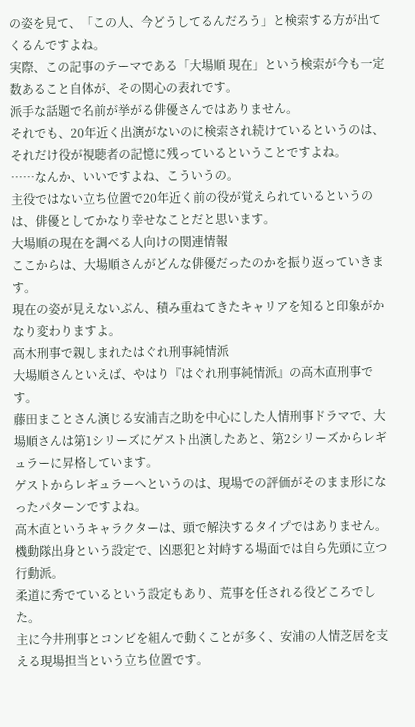の姿を見て、「この人、今どうしてるんだろう」と検索する方が出てくるんですよね。
実際、この記事のテーマである「大場順 現在」という検索が今も一定数あること自体が、その関心の表れです。
派手な話題で名前が挙がる俳優さんではありません。
それでも、20年近く出演がないのに検索され続けているというのは、それだけ役が視聴者の記憶に残っているということですよね。
……なんか、いいですよね、こういうの。
主役ではない立ち位置で20年近く前の役が覚えられているというのは、俳優としてかなり幸せなことだと思います。
大場順の現在を調べる人向けの関連情報
ここからは、大場順さんがどんな俳優だったのかを振り返っていきます。
現在の姿が見えないぶん、積み重ねてきたキャリアを知ると印象がかなり変わりますよ。
高木刑事で親しまれたはぐれ刑事純情派
大場順さんといえば、やはり『はぐれ刑事純情派』の高木直刑事です。
藤田まことさん演じる安浦吉之助を中心にした人情刑事ドラマで、大場順さんは第1シリーズにゲスト出演したあと、第2シリーズからレギュラーに昇格しています。
ゲストからレギュラーへというのは、現場での評価がそのまま形になったパターンですよね。
高木直というキャラクターは、頭で解決するタイプではありません。
機動隊出身という設定で、凶悪犯と対峙する場面では自ら先頭に立つ行動派。
柔道に秀でているという設定もあり、荒事を任される役どころでした。
主に今井刑事とコンビを組んで動くことが多く、安浦の人情芝居を支える現場担当という立ち位置です。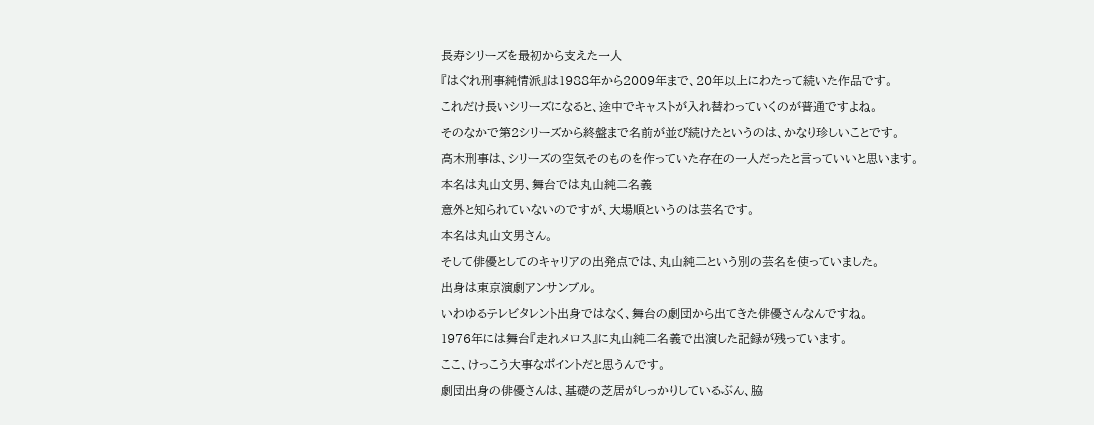長寿シリーズを最初から支えた一人
『はぐれ刑事純情派』は1988年から2009年まで、20年以上にわたって続いた作品です。
これだけ長いシリーズになると、途中でキャストが入れ替わっていくのが普通ですよね。
そのなかで第2シリーズから終盤まで名前が並び続けたというのは、かなり珍しいことです。
高木刑事は、シリーズの空気そのものを作っていた存在の一人だったと言っていいと思います。
本名は丸山文男、舞台では丸山純二名義
意外と知られていないのですが、大場順というのは芸名です。
本名は丸山文男さん。
そして俳優としてのキャリアの出発点では、丸山純二という別の芸名を使っていました。
出身は東京演劇アンサンブル。
いわゆるテレビタレント出身ではなく、舞台の劇団から出てきた俳優さんなんですね。
1976年には舞台『走れメロス』に丸山純二名義で出演した記録が残っています。
ここ、けっこう大事なポイントだと思うんです。
劇団出身の俳優さんは、基礎の芝居がしっかりしているぶん、脇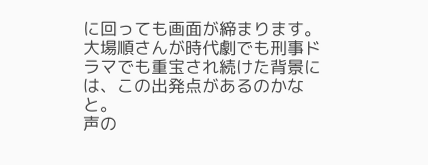に回っても画面が締まります。
大場順さんが時代劇でも刑事ドラマでも重宝され続けた背景には、この出発点があるのかなと。
声の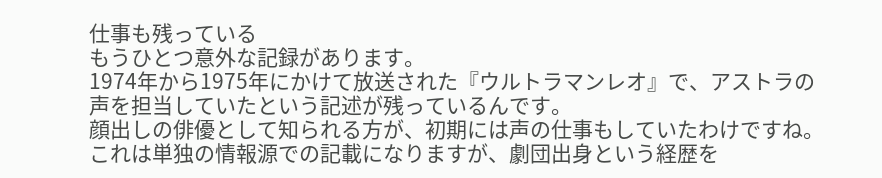仕事も残っている
もうひとつ意外な記録があります。
1974年から1975年にかけて放送された『ウルトラマンレオ』で、アストラの声を担当していたという記述が残っているんです。
顔出しの俳優として知られる方が、初期には声の仕事もしていたわけですね。
これは単独の情報源での記載になりますが、劇団出身という経歴を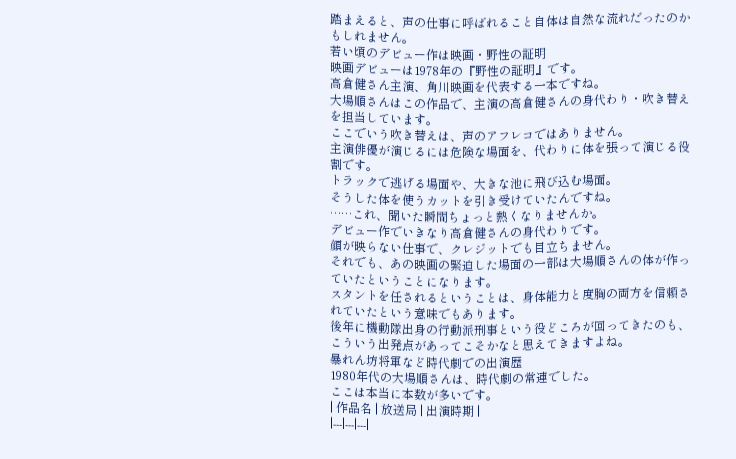踏まえると、声の仕事に呼ばれること自体は自然な流れだったのかもしれません。
若い頃のデビュー作は映画・野性の証明
映画デビューは1978年の『野性の証明』です。
高倉健さん主演、角川映画を代表する一本ですね。
大場順さんはこの作品で、主演の高倉健さんの身代わり・吹き替えを担当しています。
ここでいう吹き替えは、声のアフレコではありません。
主演俳優が演じるには危険な場面を、代わりに体を張って演じる役割です。
トラックで逃げる場面や、大きな池に飛び込む場面。
そうした体を使うカットを引き受けていたんですね。
……これ、聞いた瞬間ちょっと熱くなりませんか。
デビュー作でいきなり高倉健さんの身代わりです。
顔が映らない仕事で、クレジットでも目立ちません。
それでも、あの映画の緊迫した場面の一部は大場順さんの体が作っていたということになります。
スタントを任されるということは、身体能力と度胸の両方を信頼されていたという意味でもあります。
後年に機動隊出身の行動派刑事という役どころが回ってきたのも、こういう出発点があってこそかなと思えてきますよね。
暴れん坊将軍など時代劇での出演歴
1980年代の大場順さんは、時代劇の常連でした。
ここは本当に本数が多いです。
| 作品名 | 放送局 | 出演時期 |
|---|---|---|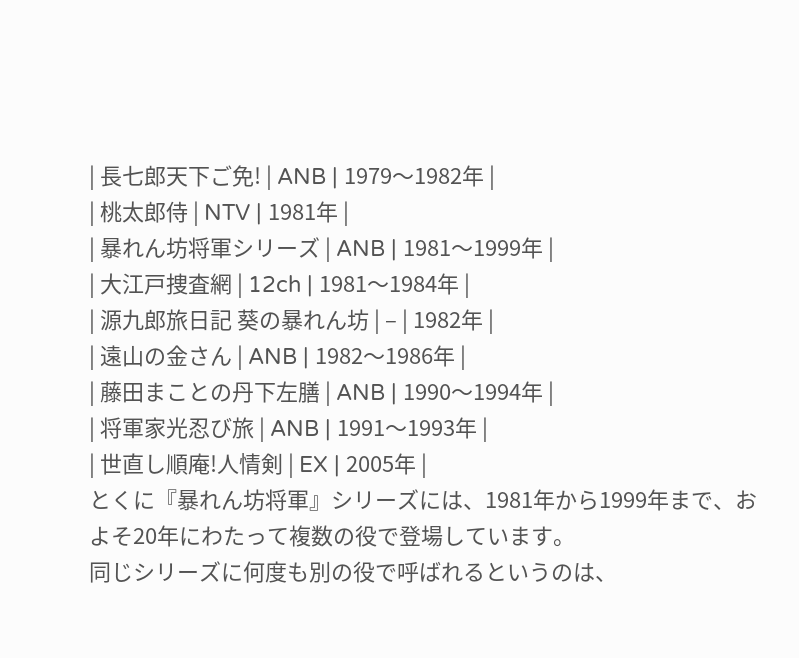| 長七郎天下ご免! | ANB | 1979〜1982年 |
| 桃太郎侍 | NTV | 1981年 |
| 暴れん坊将軍シリーズ | ANB | 1981〜1999年 |
| 大江戸捜査網 | 12ch | 1981〜1984年 |
| 源九郎旅日記 葵の暴れん坊 | – | 1982年 |
| 遠山の金さん | ANB | 1982〜1986年 |
| 藤田まことの丹下左膳 | ANB | 1990〜1994年 |
| 将軍家光忍び旅 | ANB | 1991〜1993年 |
| 世直し順庵!人情剣 | EX | 2005年 |
とくに『暴れん坊将軍』シリーズには、1981年から1999年まで、およそ20年にわたって複数の役で登場しています。
同じシリーズに何度も別の役で呼ばれるというのは、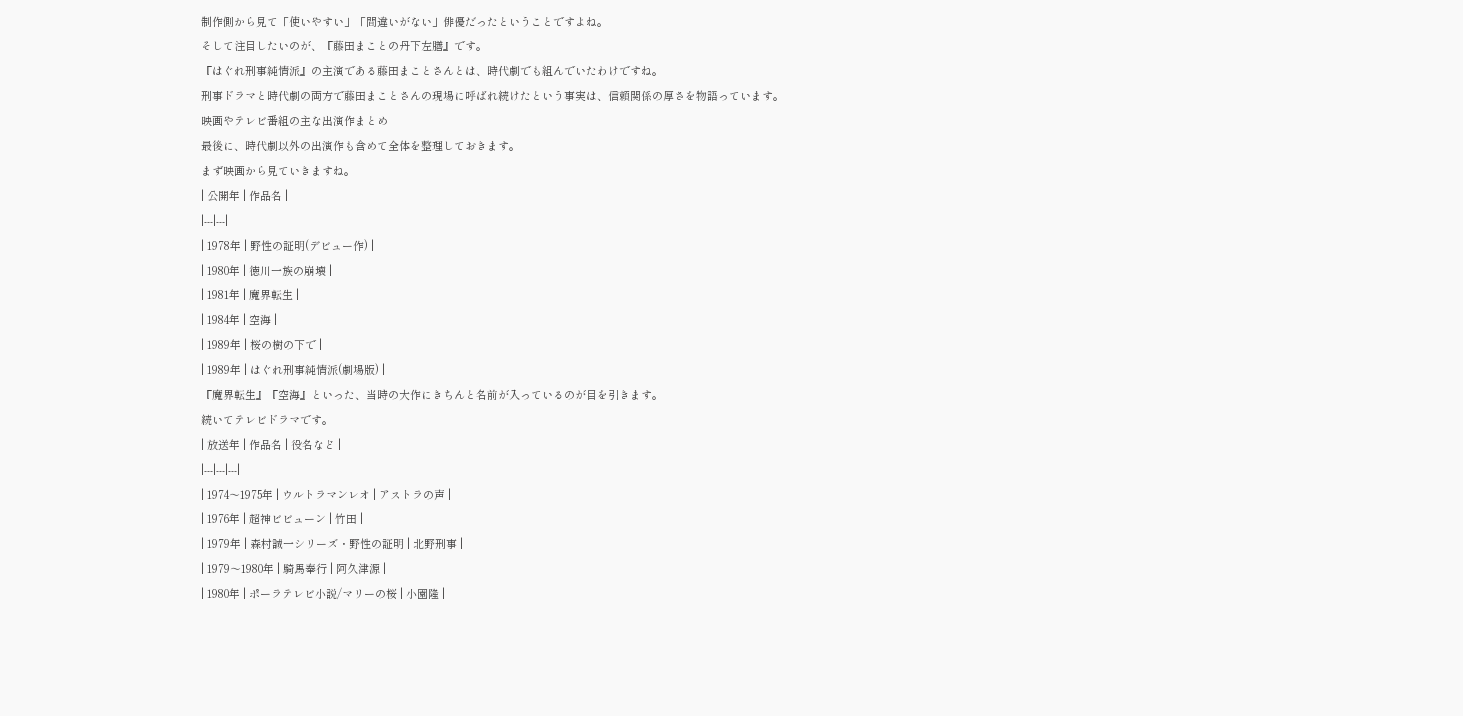制作側から見て「使いやすい」「間違いがない」俳優だったということですよね。
そして注目したいのが、『藤田まことの丹下左膳』です。
『はぐれ刑事純情派』の主演である藤田まことさんとは、時代劇でも組んでいたわけですね。
刑事ドラマと時代劇の両方で藤田まことさんの現場に呼ばれ続けたという事実は、信頼関係の厚さを物語っています。
映画やテレビ番組の主な出演作まとめ
最後に、時代劇以外の出演作も含めて全体を整理しておきます。
まず映画から見ていきますね。
| 公開年 | 作品名 |
|---|---|
| 1978年 | 野性の証明(デビュー作) |
| 1980年 | 徳川一族の崩壊 |
| 1981年 | 魔界転生 |
| 1984年 | 空海 |
| 1989年 | 桜の樹の下で |
| 1989年 | はぐれ刑事純情派(劇場版) |
『魔界転生』『空海』といった、当時の大作にきちんと名前が入っているのが目を引きます。
続いてテレビドラマです。
| 放送年 | 作品名 | 役名など |
|---|---|---|
| 1974〜1975年 | ウルトラマンレオ | アストラの声 |
| 1976年 | 超神ビビューン | 竹田 |
| 1979年 | 森村誠一シリーズ・野性の証明 | 北野刑事 |
| 1979〜1980年 | 騎馬奉行 | 阿久津源 |
| 1980年 | ポーラテレビ小説/マリーの桜 | 小園隆 |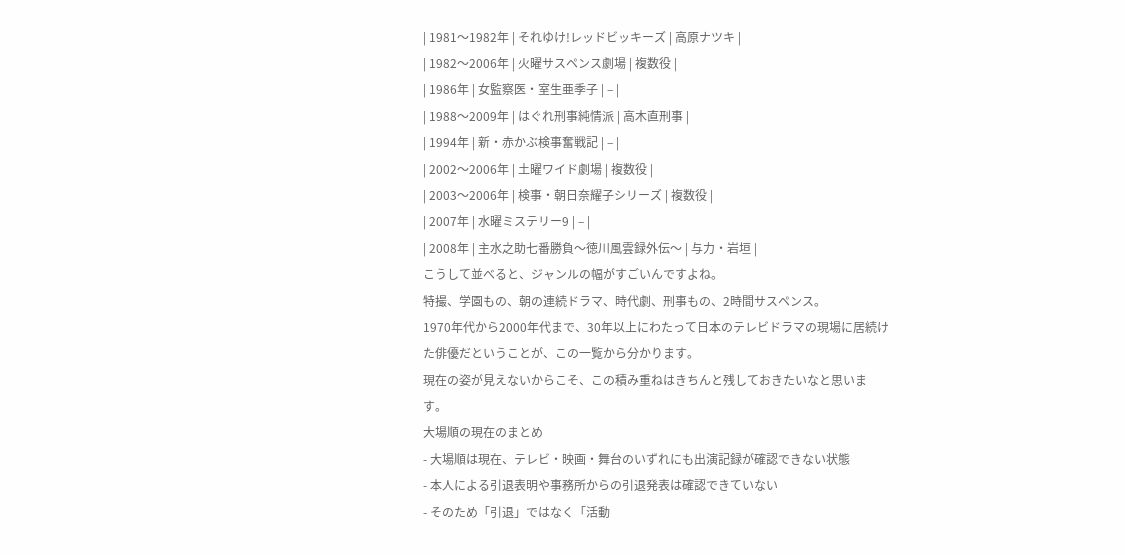| 1981〜1982年 | それゆけ!レッドビッキーズ | 高原ナツキ |
| 1982〜2006年 | 火曜サスペンス劇場 | 複数役 |
| 1986年 | 女監察医・室生亜季子 | – |
| 1988〜2009年 | はぐれ刑事純情派 | 高木直刑事 |
| 1994年 | 新・赤かぶ検事奮戦記 | – |
| 2002〜2006年 | 土曜ワイド劇場 | 複数役 |
| 2003〜2006年 | 検事・朝日奈耀子シリーズ | 複数役 |
| 2007年 | 水曜ミステリー9 | – |
| 2008年 | 主水之助七番勝負〜徳川風雲録外伝〜 | 与力・岩垣 |
こうして並べると、ジャンルの幅がすごいんですよね。
特撮、学園もの、朝の連続ドラマ、時代劇、刑事もの、2時間サスペンス。
1970年代から2000年代まで、30年以上にわたって日本のテレビドラマの現場に居続けた俳優だということが、この一覧から分かります。
現在の姿が見えないからこそ、この積み重ねはきちんと残しておきたいなと思います。
大場順の現在のまとめ
- 大場順は現在、テレビ・映画・舞台のいずれにも出演記録が確認できない状態
- 本人による引退表明や事務所からの引退発表は確認できていない
- そのため「引退」ではなく「活動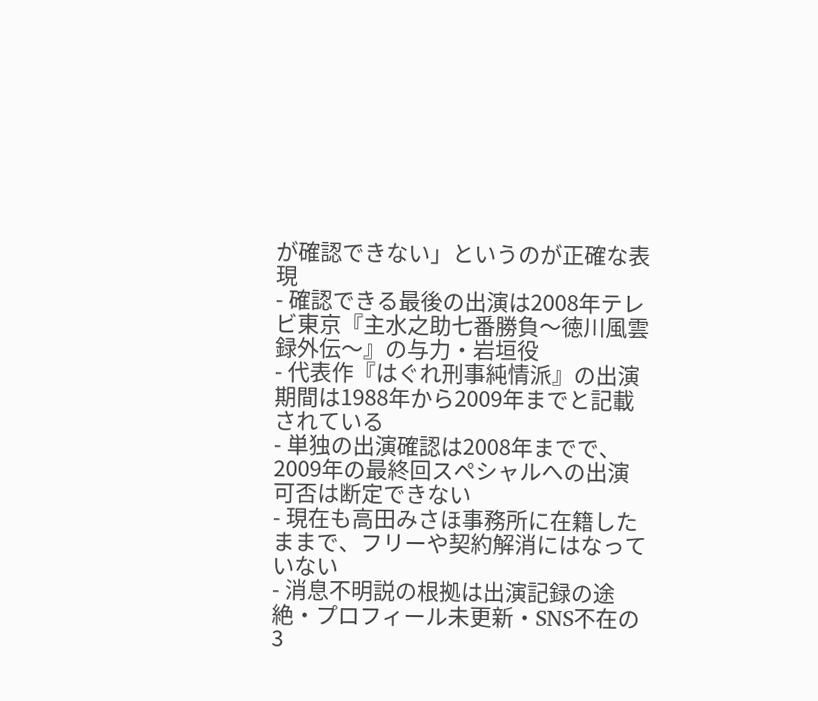が確認できない」というのが正確な表現
- 確認できる最後の出演は2008年テレビ東京『主水之助七番勝負〜徳川風雲録外伝〜』の与力・岩垣役
- 代表作『はぐれ刑事純情派』の出演期間は1988年から2009年までと記載されている
- 単独の出演確認は2008年までで、2009年の最終回スペシャルへの出演可否は断定できない
- 現在も高田みさほ事務所に在籍したままで、フリーや契約解消にはなっていない
- 消息不明説の根拠は出演記録の途絶・プロフィール未更新・SNS不在の3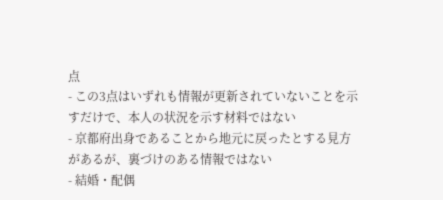点
- この3点はいずれも情報が更新されていないことを示すだけで、本人の状況を示す材料ではない
- 京都府出身であることから地元に戻ったとする見方があるが、裏づけのある情報ではない
- 結婚・配偶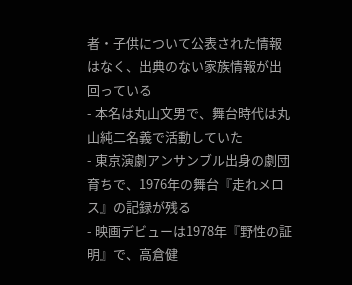者・子供について公表された情報はなく、出典のない家族情報が出回っている
- 本名は丸山文男で、舞台時代は丸山純二名義で活動していた
- 東京演劇アンサンブル出身の劇団育ちで、1976年の舞台『走れメロス』の記録が残る
- 映画デビューは1978年『野性の証明』で、高倉健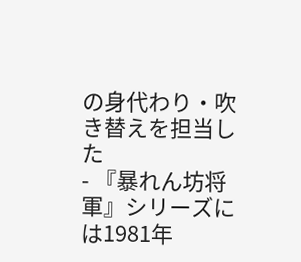の身代わり・吹き替えを担当した
- 『暴れん坊将軍』シリーズには1981年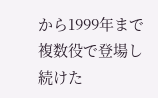から1999年まで複数役で登場し続けた